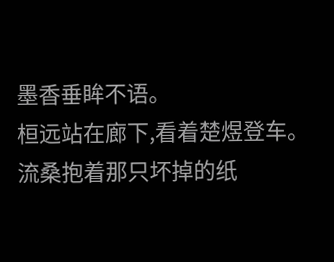墨香垂眸不语。
桓远站在廊下,看着楚煜登车。
流桑抱着那只坏掉的纸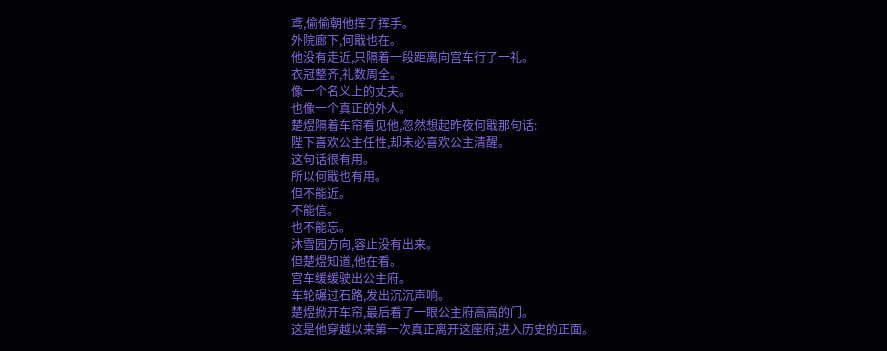鸢,偷偷朝他挥了挥手。
外院廊下,何戢也在。
他没有走近,只隔着一段距离向宫车行了一礼。
衣冠整齐,礼数周全。
像一个名义上的丈夫。
也像一个真正的外人。
楚煜隔着车帘看见他,忽然想起昨夜何戢那句话:
陛下喜欢公主任性,却未必喜欢公主清醒。
这句话很有用。
所以何戢也有用。
但不能近。
不能信。
也不能忘。
沐雪园方向,容止没有出来。
但楚煜知道,他在看。
宫车缓缓驶出公主府。
车轮碾过石路,发出沉沉声响。
楚煜掀开车帘,最后看了一眼公主府高高的门。
这是他穿越以来第一次真正离开这座府,进入历史的正面。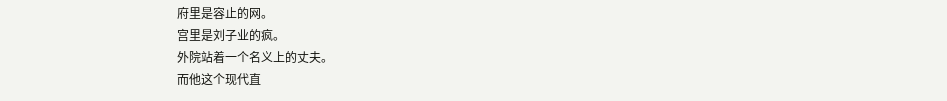府里是容止的网。
宫里是刘子业的疯。
外院站着一个名义上的丈夫。
而他这个现代直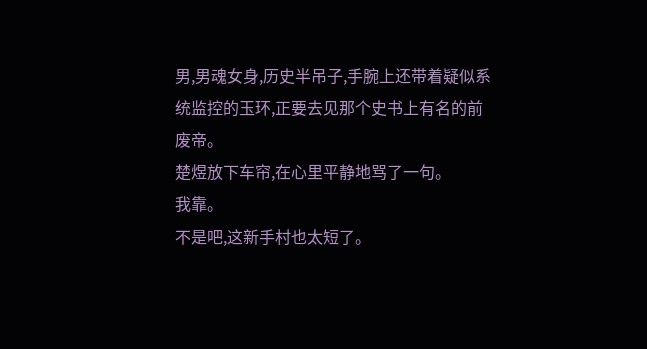男,男魂女身,历史半吊子,手腕上还带着疑似系统监控的玉环,正要去见那个史书上有名的前废帝。
楚煜放下车帘,在心里平静地骂了一句。
我靠。
不是吧,这新手村也太短了。